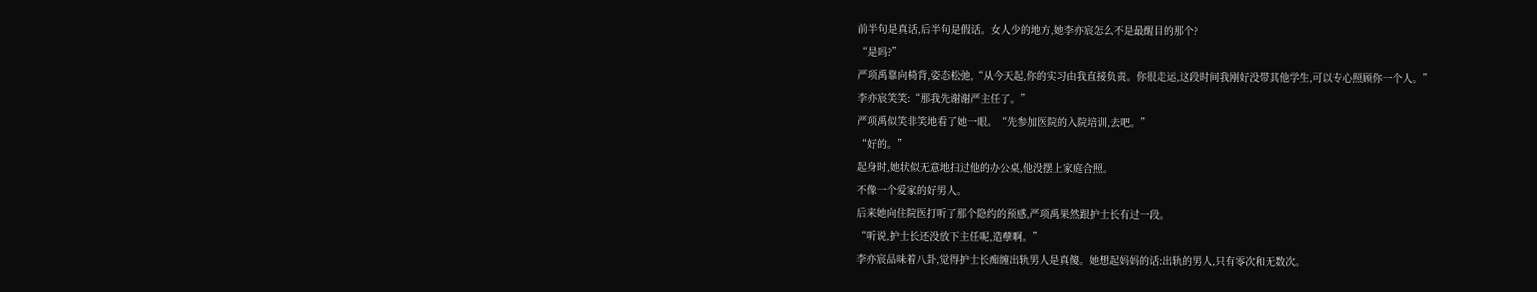前半句是真话,后半句是假话。女人少的地方,她李亦宸怎么不是最醒目的那个?
“是吗?”
严项禹靠向椅背,姿态松弛,“从今天起,你的实习由我直接负责。你很走运,这段时间我刚好没带其他学生,可以专心照顾你一个人。”
李亦宸笑笑:“那我先谢谢严主任了。”
严项禹似笑非笑地看了她一眼。“先参加医院的入院培训,去吧。”
“好的。”
起身时,她状似无意地扫过他的办公桌,他没摆上家庭合照。
不像一个爱家的好男人。
后来她向住院医打听了那个隐约的预感,严项禹果然跟护士长有过一段。
“听说,护士长还没放下主任呢,造孽啊。”
李亦宸品味着八卦,觉得护士长痴缠出轨男人是真傻。她想起妈妈的话:出轨的男人,只有零次和无数次。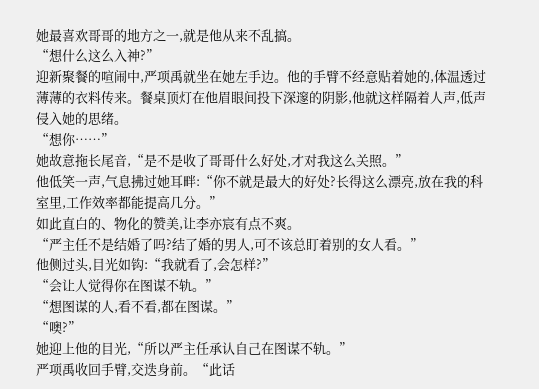她最喜欢哥哥的地方之一,就是他从来不乱搞。
“想什么这么入神?”
迎新聚餐的喧闹中,严项禹就坐在她左手边。他的手臂不经意贴着她的,体温透过薄薄的衣料传来。餐桌顶灯在他眉眼间投下深邃的阴影,他就这样隔着人声,低声侵入她的思绪。
“想你……”
她故意拖长尾音,“是不是收了哥哥什么好处,才对我这么关照。”
他低笑一声,气息拂过她耳畔:“你不就是最大的好处?长得这么漂亮,放在我的科室里,工作效率都能提高几分。”
如此直白的、物化的赞美,让李亦宸有点不爽。
“严主任不是结婚了吗?结了婚的男人,可不该总盯着别的女人看。”
他侧过头,目光如钩:“我就看了,会怎样?”
“会让人觉得你在图谋不轨。”
“想图谋的人,看不看,都在图谋。”
“噢?”
她迎上他的目光,“所以严主任承认自己在图谋不轨。”
严项禹收回手臂,交迭身前。“此话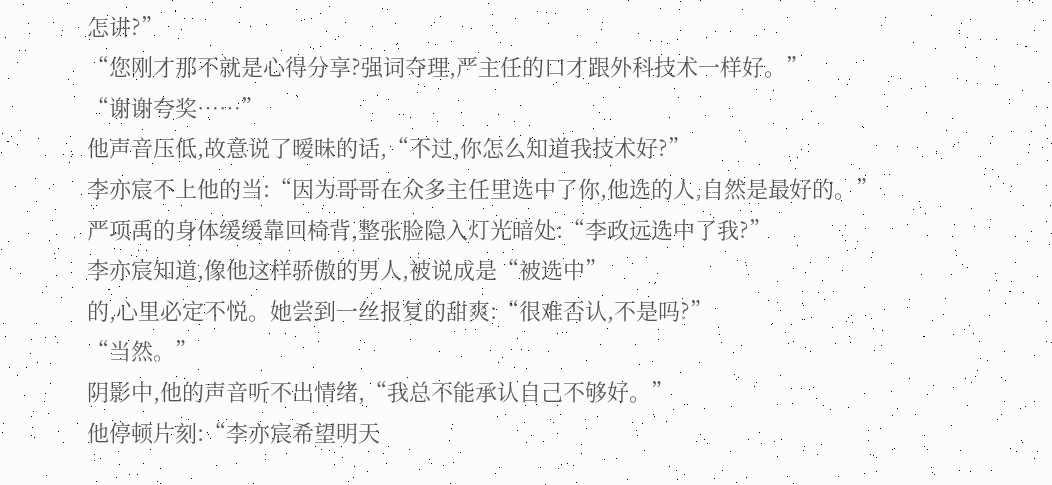怎讲?”
“您刚才那不就是心得分享?强词夺理,严主任的口才跟外科技术一样好。”
“谢谢夸奖……”
他声音压低,故意说了暧昧的话,“不过,你怎么知道我技术好?”
李亦宸不上他的当:“因为哥哥在众多主任里选中了你,他选的人,自然是最好的。”
严项禹的身体缓缓靠回椅背,整张脸隐入灯光暗处:“李政远选中了我?”
李亦宸知道,像他这样骄傲的男人,被说成是“被选中”
的,心里必定不悦。她尝到一丝报复的甜爽:“很难否认,不是吗?”
“当然。”
阴影中,他的声音听不出情绪,“我总不能承认自己不够好。”
他停顿片刻:“李亦宸希望明天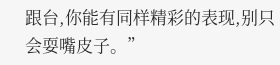跟台,你能有同样精彩的表现,别只会耍嘴皮子。”